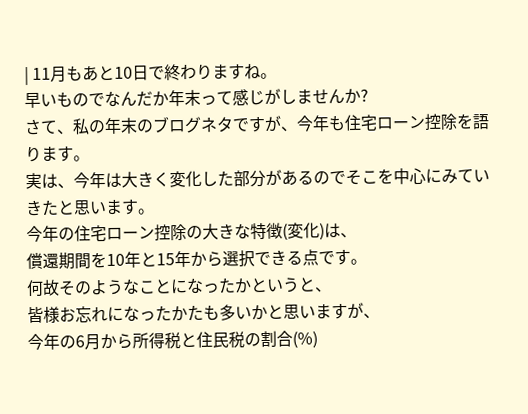| 11月もあと10日で終わりますね。
早いものでなんだか年末って感じがしませんか?
さて、私の年末のブログネタですが、今年も住宅ローン控除を語ります。
実は、今年は大きく変化した部分があるのでそこを中心にみていきたと思います。
今年の住宅ローン控除の大きな特徴(変化)は、
償還期間を10年と15年から選択できる点です。
何故そのようなことになったかというと、
皆様お忘れになったかたも多いかと思いますが、
今年の6月から所得税と住民税の割合(%)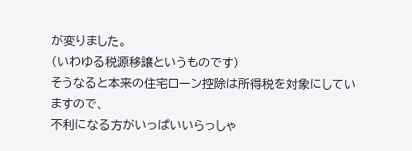が変りました。
(いわゆる税源移譲というものです)
そうなると本来の住宅ローン控除は所得税を対象にしていますので、
不利になる方がいっぱいいらっしゃ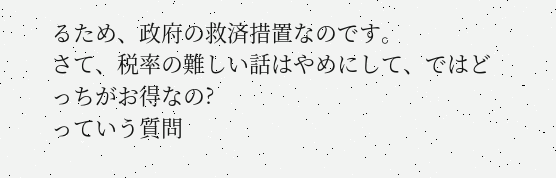るため、政府の救済措置なのです。
さて、税率の難しい話はやめにして、ではどっちがお得なの?
っていう質問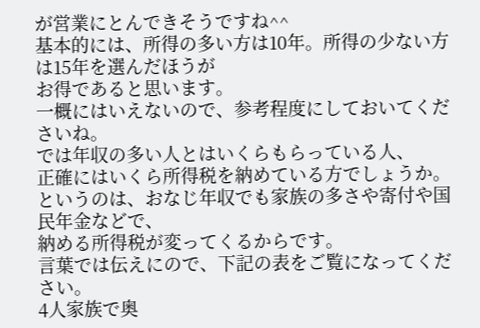が営業にとんできそうですね^^
基本的には、所得の多い方は10年。所得の少ない方は15年を選んだほうが
お得であると思います。
一概にはいえないので、参考程度にしておいてくださいね。
では年収の多い人とはいくらもらっている人、
正確にはいくら所得税を納めている方でしょうか。
というのは、おなじ年収でも家族の多さや寄付や国民年金などで、
納める所得税が変ってくるからです。
言葉では伝えにので、下記の表をご覧になってください。
4人家族で奥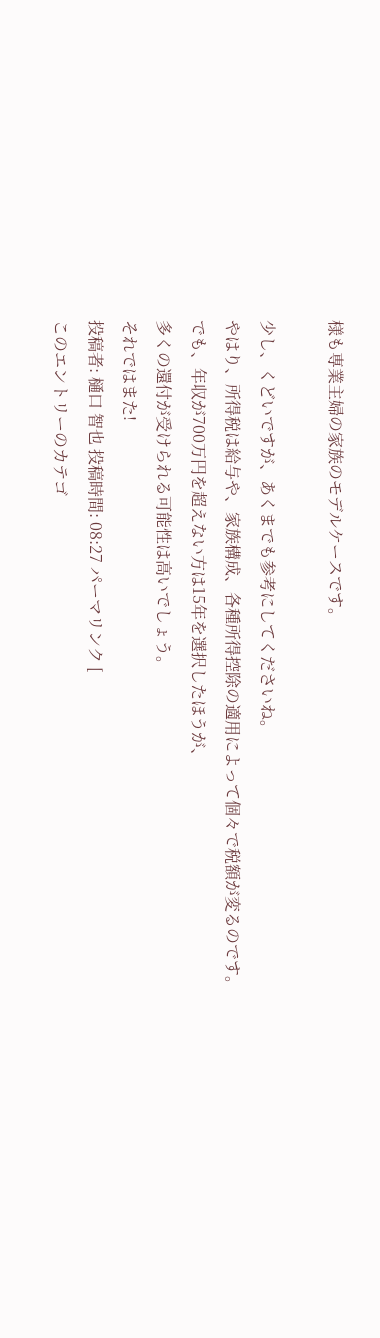様も専業主婦の家族のモデルケースです。

少し、くどいですが、あくまでも参考にしてくださいね。
やはり、所得税は給与や、家族構成、各種所得控除の適用によって個々で税額が変るのです。
でも、年収が700万円を超えない方は15年を選択したほうが、
多くの還付が受けられる可能性は高いでしょう。
それではまた!
投稿者: 樋口 智也 投稿時間: 08:27 パーマリンク [
このエントリーのカテゴ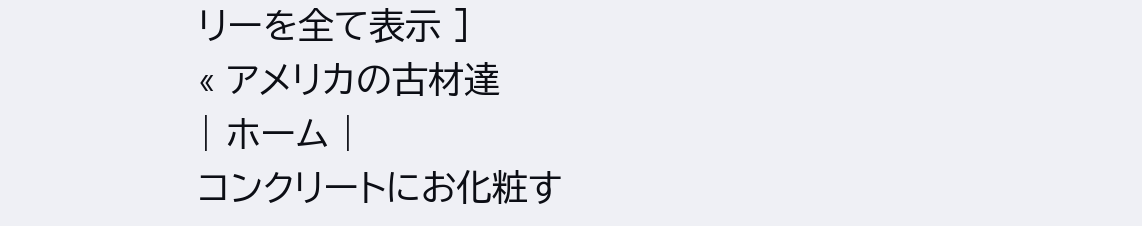リーを全て表示 ]
« アメリカの古材達
| ホーム |
コンクリートにお化粧す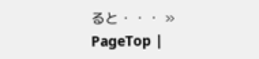ると・・・ »
PageTop |